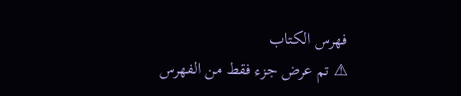فهرس الكتاب
⚠ تم عرض جزء فقط من الفهرس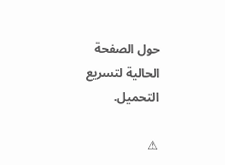حول الصفحة الحالية لتسريع التحميل.

⚠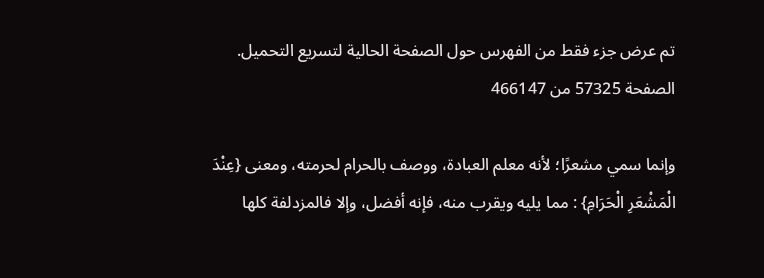تم عرض جزء فقط من الفهرس حول الصفحة الحالية لتسريع التحميل.
الصفحة 57325 من 466147

وإنما سمي مشعرًا؛ لأنه معلم العبادة، ووصف بالحرام لحرمته، ومعنى {عِنْدَ الْمَشْعَرِ الْحَرَامِ} : مما يليه ويقرب منه، فإنه أفضل، وإلا فالمزدلفة كلها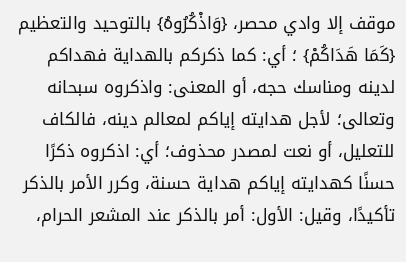موقف إلا وادي محصر، {وَاذْكُرُوهُ} بالتوحيد والتعظيم {كَمَا هَدَاكُمْ} ؛ أي: كما ذكركم بالهداية فهداكم لدينه ومناسك حجه، أو المعنى: واذكروه سبحانه وتعالى؛ لأجل هدايته إياكم لمعالم دينه، فالكاف للتعليل، أو نعت لمصدر محذوف؛ أي: اذكروه ذكرًا حسنًا كهدايته إياكم هداية حسنة، وكرر الأمر بالذكر تأكيدًا، وقيل: الأول: أمر بالذكر عند المشعر الحرام،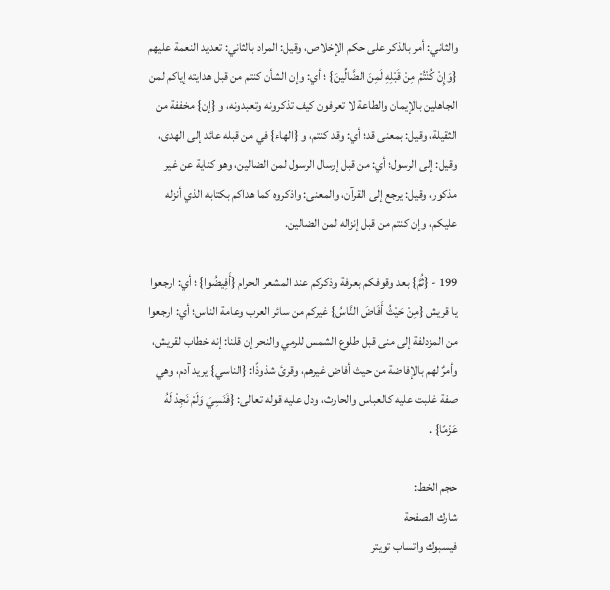والثاني: أمر بالذكر على حكم الإخلاص، وقيل: المراد بالثاني: تعديد النعمة عليهم {وَإِنْ كُنْتُمْ مِنْ قَبْلِهِ لَمِنَ الضَّالِّينَ} ؛ أي: وإن الشأن كنتم من قبل هدايته إياكم لمن الجاهلين بالإيمان والطاعة لا تعرفون كيف تذكرونه وتعبدونه، و {إن} مخففة من الثقيلة، وقيل: بمعنى قد؛ أي: وقد كنتم، و {الهاء} في من قبله عائد إلى الهدى، وقيل: إلى الرسول؛ أي: من قبل إرسال الرسول لمن الضالين، وهو كناية عن غير مذكور، وقيل: يرجع إلى القرآن، والمعنى: واذكروه كما هداكم بكتابه الذي أنزله عليكم، وإن كنتم من قبل إنزاله لمن الضالين.

199 - {ثُمَّ} بعد وقوفكم بعرفة وذكركم عند المشعر الحرام {أَفِيضُوا} ؛ أي: ارجعوا يا قريش {مِنْ حَيْثُ أَفَاضَ النَّاسُ} غيركم من سائر العرب وعامة الناس؛ أي: ارجعوا من المزدلفة إلى منى قبل طلوع الشمس للرمي والنحر إن قلنا: إنه خطاب لقريش، وأمرٌ لهم بالإفاضة من حيث أفاض غيرهم، وقرئ شذوذًا: {الناسي} يريد آدم، وهي صفة غلبت عليه كالعباس والحارث، ودل عليه قوله تعالى: {فَنَسِيَ وَلَمْ نَجِدْ لَهُ عَزْمًا} .

حجم الخط:
شارك الصفحة
فيسبوك واتساب تويتر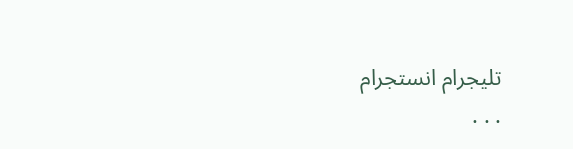تليجرام انستجرام
. . .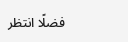فضلًا انتظر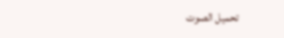تحميل الصوت